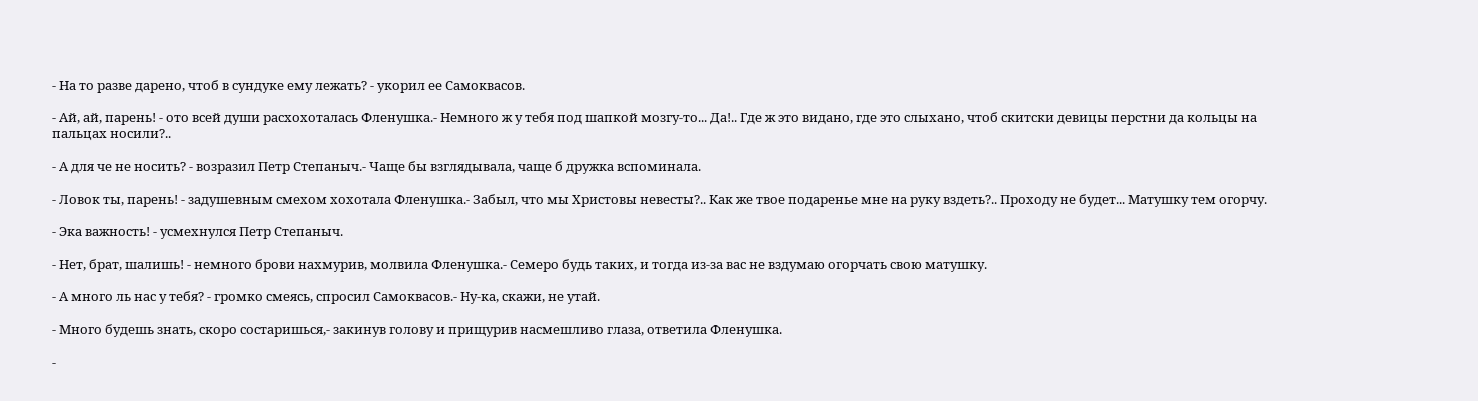- На то разве дарено, чтоб в сундуке ему лежать? - укорил ее Самоквасов.

- Ай, ай, парень! - ото всей души расхохоталась Фленушка.- Немного ж у тебя под шапкой мозгу-то... Да!.. Где ж это видано, где это слыхано, чтоб скитски девицы перстни да кольцы на пальцах носили?..

- А для че не носить? - возразил Петр Степаныч.- Чаще бы взглядывала, чаще б дружка вспоминала.

- Ловок ты, парень! - задушевным смехом хохотала Фленушка.- Забыл, что мы Христовы невесты?.. Как же твое подаренье мне на руку вздеть?.. Проходу не будет... Матушку тем огорчу.

- Эка важность! - усмехнулся Петр Степаныч.

- Нет, брат, шалишь! - немного брови нахмурив, молвила Фленушка.- Семеро будь таких, и тогда из-за вас не вздумаю огорчать свою матушку.

- А много ль нас у тебя? - громко смеясь, спросил Самоквасов.- Ну-ка, скажи, не утай.

- Много будешь знать, скоро состаришься,- закинув голову и прищурив насмешливо глаза, ответила Фленушка.

-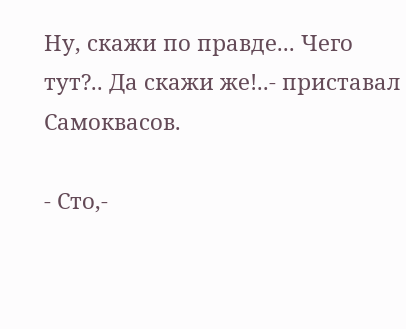Ну, скажи по правде... Чего тут?.. Да скажи же!..- приставал Самоквасов.

- Сто,-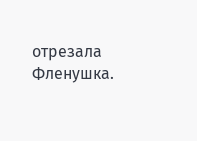отрезала Фленушка.